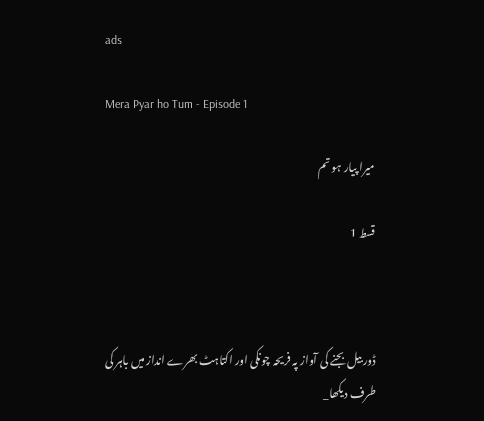ads

Mera Pyar ho Tum - Episode 1

میرا پیار ہو تم

قسط 1



ڈور بیل بجنے کی آواز پہ فریحہ چونکی اور اکتاہٹ بھرے انداز میں باہر کی طرف دیکھا_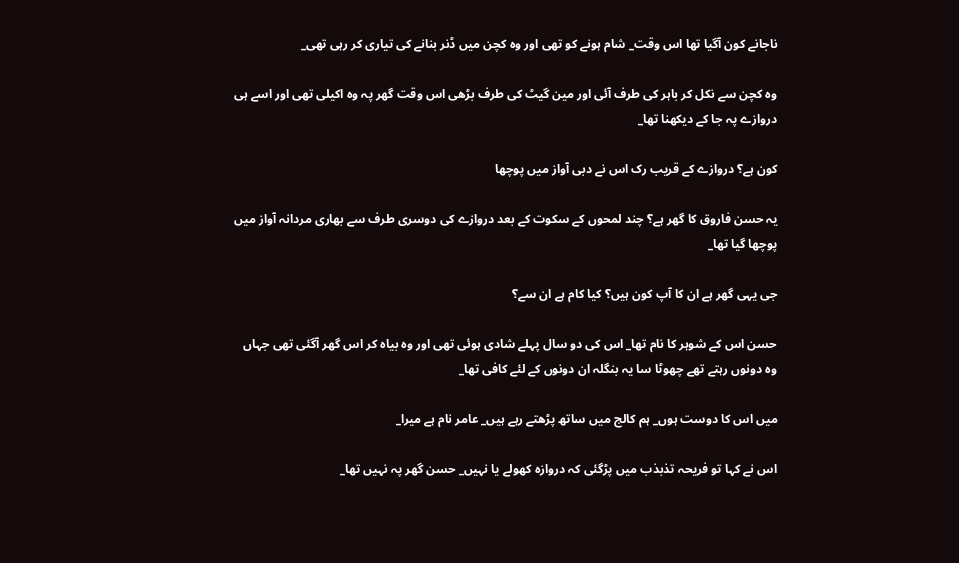ناجانے کون آگیا تھا اس وقت_ شام ہونے کو تھی اور وہ کچن میں ڈنر بنانے کی تیاری کر رہی تھی_

وہ کچن سے نکل کر باہر کی طرف آئی اور مین گیٹ کی طرف بڑھی اس وقت گھر پہ وہ اکیلی تھی اور اسے ہی دروازے پہ جا کے دیکھنا تھا_

کون ہے؟ دروازے کے قریب رک اس نے دبی آواز میں پوچھا

یہ حسن فاروق کا گھر ہے؟ چند لمحوں کے سکوت کے بعد دروازے کی دوسری طرف سے بھاری مردانہ آواز میں پوچھا گیا تھا_

جی یہی گھر ہے ان کا آپ کون ہیں؟ کیا کام ہے ان سے؟

حسن اس کے شوہر کا نام تھا_ اس کی دو سال پہلے شادی ہوئی تھی اور وہ بیاہ کر اس گھر آگئی تھی جہاں وہ دونوں رہتے تھے چھوٹا سا یہ بنگلہ ان دونوں کے لئے کافی تھا_

میں اس کا دوست ہوں_ ہم کالج میں ساتھ پڑھتے رہے ہیں_ عامر نام ہے میرا_

اس نے کہا تو فریحہ تذبذب میں پڑگئی کہ دروازہ کھولے یا نہیں_ حسن گھر پہ نہیں تھا_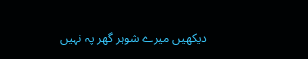دیکھیں میرے شوہر گھر پہ نہیں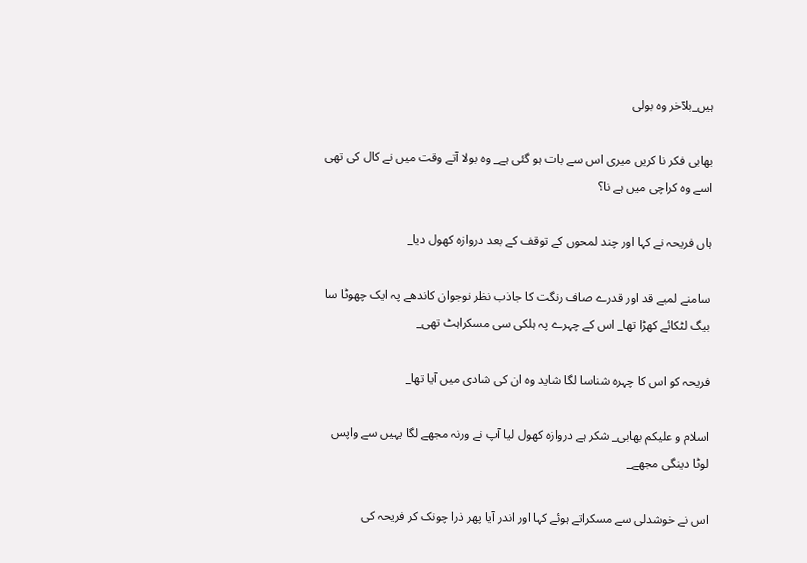ہیں_بلآخر وہ بولی

بھابی فکر نا کریں میری اس سے بات ہو گئی ہے_ وہ بولا آتے وقت میں نے کال کی تھی اسے وہ کراچی میں ہے نا؟

ہاں فریحہ نے کہا اور چند لمحوں کے توقف کے بعد دروازہ کھول دیا_

سامنے لمبے قد اور قدرے صاف رنگت کا جاذب نظر نوجوان کاندھے پہ ایک چھوٹا سا بیگ لٹکائے کھڑا تھا_ اس کے چہرے پہ ہلکی سی مسکراہٹ تھی_

فریحہ کو اس کا چہرہ شناسا لگا شاید وہ ان کی شادی میں آیا تھا_

اسلام و علیکم بھابی_ شکر ہے دروازہ کھول لیا آپ نے ورنہ مجھے لگا یہیں سے واپس لوٹا دینگی مجھے_

اس نے خوشدلی سے مسکراتے ہوئے کہا اور اندر آیا پھر ذرا چونک کر فریحہ کی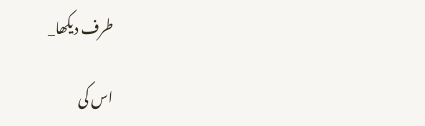طرف دیکھا_

اس کی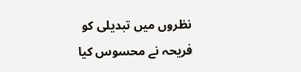نظروں میں تبدیلی کو فریحہ نے محسوس کیا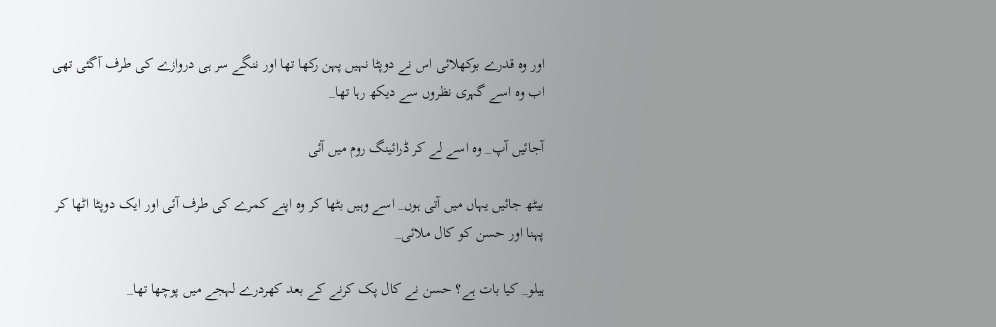اور وہ قدرے بوکھلائی اس نے دوپٹا نہیں پہن رکھا تھا اور ننگے سر ہی دروازے کی طرف آگئی تھی اب وہ اسے گہری نظروں سے دیکھ رہا تھا_

آجائیں آپ_ وہ اسے لے کر ڈرائینگ روم میں آئی

بیٹھ جائیں یہاں میں آتی ہوں_ اسے وہیں بٹھا کر وہ اپنے کمرے کی طرف آئی اور ایک دوپٹا اٹھا کر پہنا اور حسن کو کال ملائی_

ہیلو_ کیا بات ہے؟ حسن نے کال پک کرنے کے بعد کھردرے لہجے میں پوچھا تھا_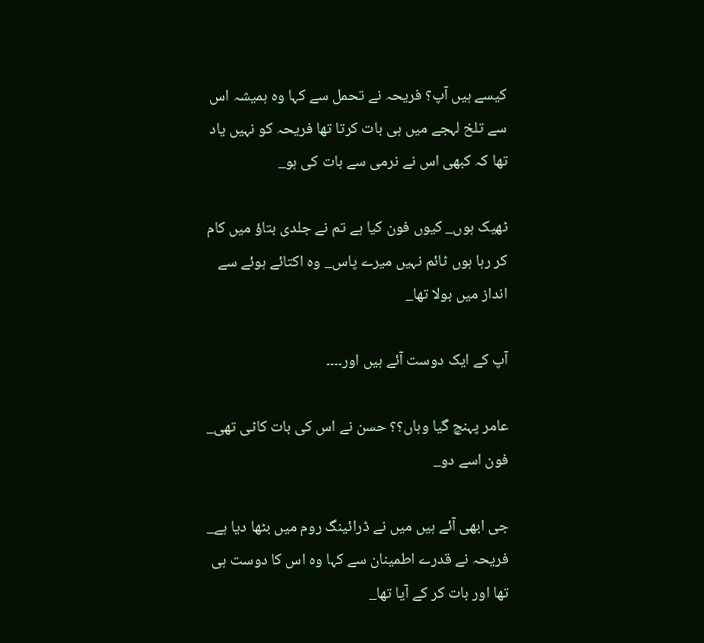کیسے ہیں آپ؟ فریحہ نے تحمل سے کہا وہ ہمیشہ اس سے تلخ لہجے میں ہی بات کرتا تھا فریحہ کو نہیں یاد تھا کہ کبھی اس نے نرمی سے بات کی ہو_

ٹھیک ہوں_ کیوں فون کیا ہے تم نے جلدی بتاؤ میں کام کر رہا ہوں ٹائم نہیں میرے پاس_ وہ اکتائے ہوئے سے انداز میں بولا تھا_

آپ کے ایک دوست آئے ہیں اور۔۔۔۔

عامر پہنچ گیا وہاں؟؟ حسن نے اس کی بات کاٹی تھی_ فون اسے دو_

جی ابھی آئے ہیں میں نے ڈرائینگ روم میں بٹھا دیا ہے_ فریحہ نے قدرے اطمینان سے کہا وہ اس کا دوست ہی تھا اور بات کر کے آیا تھا_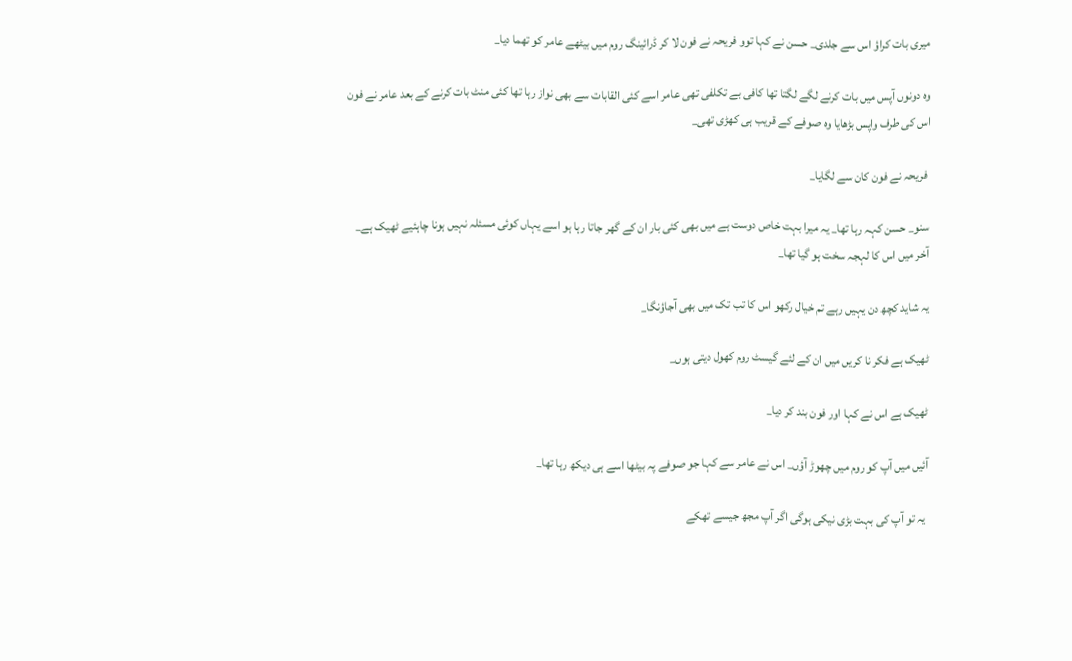میری بات کراؤ اس سے جلدی_ حسن نے کہا توو فریحہ نے فون لا کر ڈرائینگ روم میں بیٹھے عامر کو تھما دیا_

وہ دونوں آپس میں بات کرنے لگے لگتا تھا کافی بے تکلفی تھی عامر اسے کئی القابات سے بھی نواز رہا تھا کئی منٹ بات کرنے کے بعد عامر نے فون اس کی طرف واپس بڑھایا وہ صوفے کے قریب ہی کھڑی تھی_

 فریحہ نے فون کان سے لگایا_

سنو_ حسن کہہ رہا تھا_ یہ میرا بہت خاص دوست ہے میں بھی کئی بار ان کے گھر جاتا رہا ہو اسے یہاں کوئی مسئلہ نہیں ہونا چاہئیے ٹھیک ہے_ آخر میں اس کا لہجہ سخت ہو گیا تھا_

یہ شاید کچھ دن یہیں رہے تم خیال رکھو اس کا تب تک میں بھی آجاؤنگا_

ٹھیک ہے فکر نا کریں میں ان کے لئے گیسٹ روم کھول دیتی ہوں_

ٹھیک ہے اس نے کہا اور فون بند کر دیا_

آئیں میں آپ کو روم میں چھوڑ آؤں_ اس نے عامر سے کہا جو صوفے پہ بیٹھا اسے ہی دیکھ رہا تھا_

 یہ تو آپ کی بہت بڑی نیکی ہوگی اگر آپ مجھ جیسے تھکے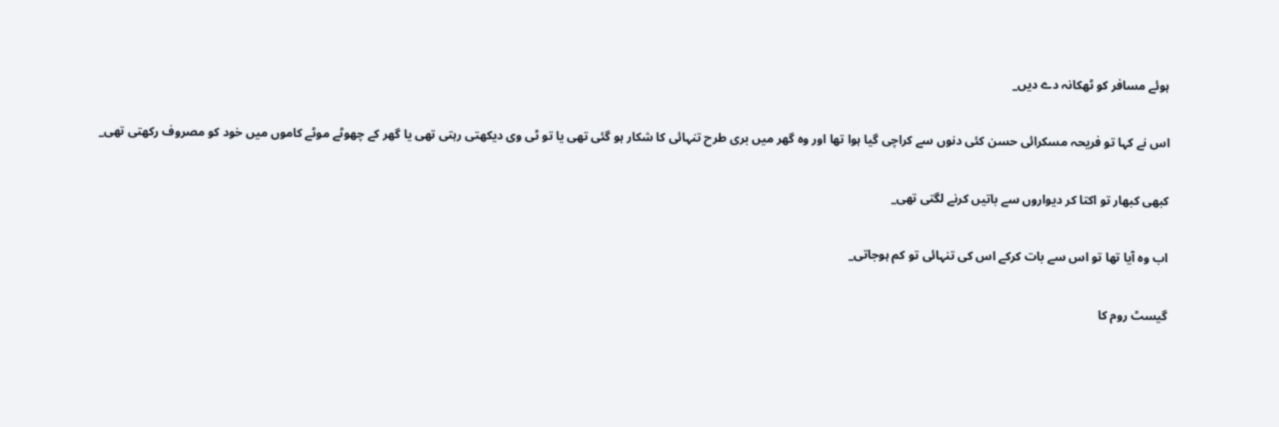ہوئے مسافر کو ٹھکانہ دے دیں_

اس نے کہا تو فریحہ مسکرائی حسن کئی دنوں سے کراچی گیا ہوا تھا اور وہ گھر میں بری طرح تنہائی کا شکار ہو گئی تھی یا تو ٹی وی دیکھتی رہتی تھی یا گھر کے چھوٹے موٹے کاموں میں خود کو مصروف رکھتی تھی_

کبھی کبھار تو اکتا کر دیواروں سے باتیں کرنے لگتی تھی_

اب وہ آیا تھا تو اس سے بات کرکے اس کی تنہائی تو کم ہوجاتی_

گیسٹ روم کا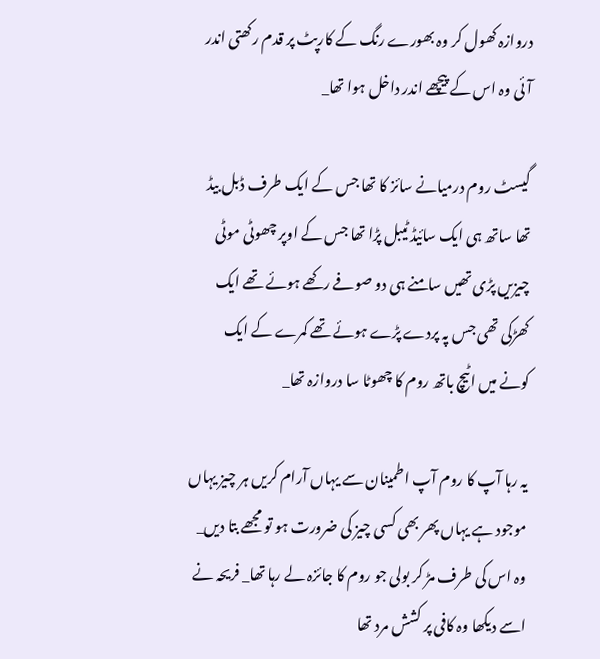دروازہ کھول کر وہ بھورے رنگ کے کارپٹ پر قدم رکھتی اندر آئی وہ اس کے پیچھے اندر داخل ہوا تھا_

گیسٹ روم درمیانے سائز کا تھا جس کے ایک طرف ڈبل بیڈ تھا ساتھ ہی ایک سائیڈ ٹیبل پڑا تھا جس کے اوپر چھوٹی موٹی چیزیں پڑی تھیں سامنے ہی دو صوفے رکھے ہوئے تھے ایک کھڑکی تھی جس پہ پردے پڑے ہوئے تھے کمرے کے ایک کونے میں اٹیچ باتھ روم کا چھوٹا سا دروازہ تھا_

یہ رہا آپ کا روم آپ اطمینان سے یہاں آرام کریں ہر چیز یہاں موجود ہے یہاں پھر بھی کسی چیز کی ضرورت ہو تو مجھے بتا دیں_ وہ اس کی طرف مڑ کر بولی جو روم کا جائزہ لے رہا تھا_ فریحہ نے اسے دیکھا وہ کافی پر کشش مرد تھا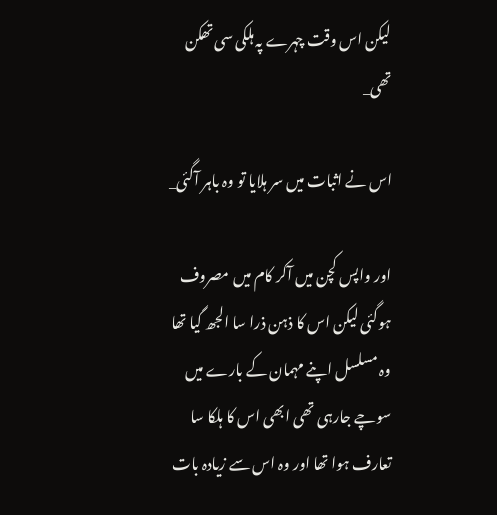لیکن اس وقت چہرے پہ ہلکی سی تھکن تھی_

اس نے اثبات میں سر ہلایا تو وہ باہر آگئی_

اور واپس کچن میں آکر کام میں مصروف ہوگئی لیکن اس کا ذہن ذرا سا الجھ گیا تھا وہ مسلسل اپنے مہمان کے بارے میں سوچے جارہی تھی ابھی اس کا ہلکا سا تعارف ہوا تھا اور وہ اس سے زیادہ بات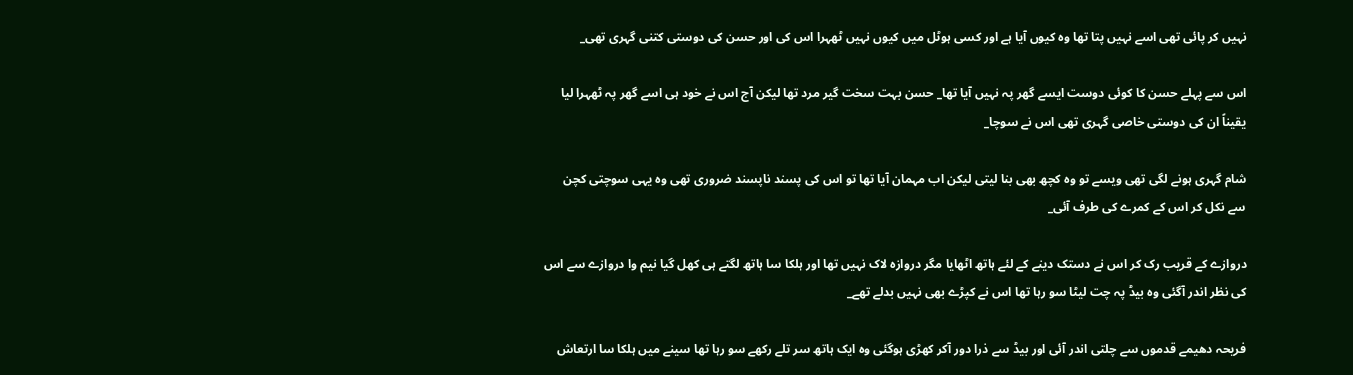نہیں کر پائی تھی اسے نہیں پتا تھا وہ کیوں آیا ہے اور کسی ہوٹل میں کیوں نہیں ٹھہرا اس کی اور حسن کی دوستی کتنی گہری تھی_

اس سے پہلے حسن کا کوئی دوست ایسے گھر پہ نہیں آیا تھا_ حسن بہت سخت گیر مرد تھا لیکن آج اس نے خود ہی اسے گھر پہ ٹھہرا لیا یقیناً ان کی دوستی خاصی گہری تھی اس نے سوچا_

شام گہری ہونے لگی تھی ویسے تو وہ کچھ بھی بنا لیتی لیکن اب مہمان آیا تھا تو اس کی پسند ناپسند ضروری تھی وہ یہی سوچتی کچن سے نکل کر اس کے کمرے کی طرف آئی_

دروازے کے قریب رک کر اس نے دستک دینے کے لئے ہاتھ اٹھایا مگر دروازہ لاک نہیں تھا اور ہلکا سا ہاتھ لگتے ہی کھل گیا نیم وا دروازے سے اس کی نظر اندر آگئی وہ بیڈ پہ چت لیٹا سو رہا تھا اس نے کپڑے بھی نہیں بدلے تھے_

فریحہ دھیمے قدموں سے چلتی اندر آئی اور بیڈ سے ذرا دور آکر کھڑی ہوگئی وہ ایک ہاتھ سر تلے رکھے سو رہا تھا سینے میں ہلکا سا ارتعاش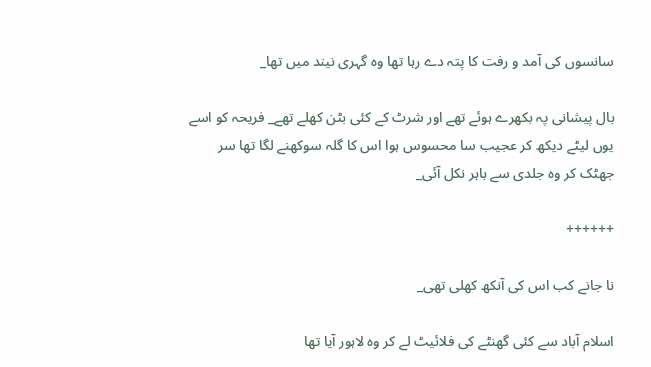سانسوں کی آمد و رفت کا پتہ دے رہا تھا وہ گہری نیند میں تھا_

بال پیشانی پہ بکھرے ہوئے تھے اور شرٹ کے کئی بٹن کھلے تھے_ فریحہ کو اسے یوں لیٹے دیکھ کر عجیب سا محسوس ہوا اس کا گلہ سوکھنے لگا تھا سر جھٹک کر وہ جلدی سے باہر نکل آئی_

++++++

نا جانے کب اس کی آنکھ کھلی تھی_

اسلام آباد سے کئی گھنٹے کی فلائیٹ لے کر وہ لاہور آیا تھا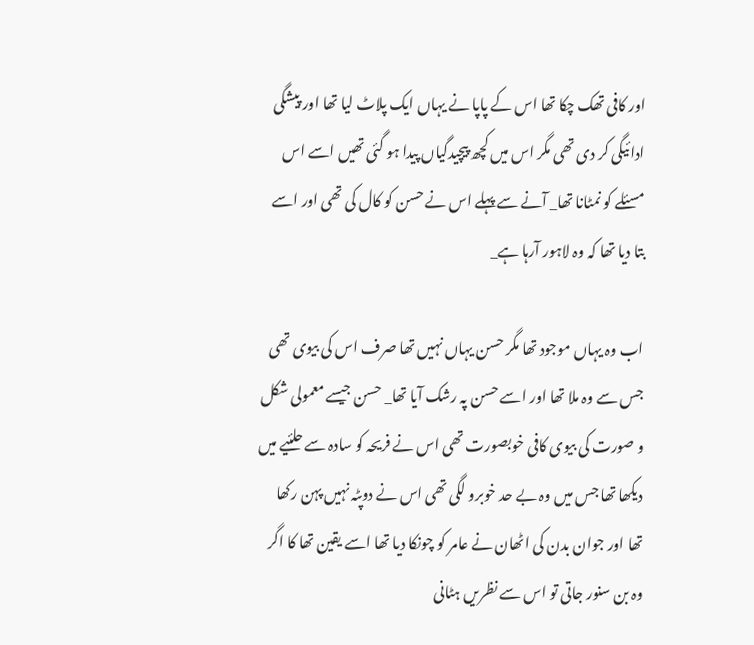اور کافی تھک چکا تھا اس کے پاپا نے یہاں ایک پلاٹ لیا تھا اور پیشگی ادائیگی کر دی تھی مگر اس میں کچھ پیچیدگیاں پیدا ہو گئی تھیں اسے اس مسئلے کو نمٹانا تھا_ آنے سے پہلے اس نے حسن کو کال کی تھی اور اسے بتا دیا تھا کہ وہ لاہور آرہا ہے_

اب وہ یہاں موجود تھا مگر حسن یہاں نہیں تھا صرف اس کی بیوی تھی جس سے وہ ملا تھا اور اسے حسن پہ رشک آیا تھا_ حسن جیسے معمولی شکل و صورت کی بیوی کافی خوبصورت تھی اس نے فریحہ کو سادہ سے حلئیے میں دیکھا تھا جس میں وہ بے حد خوبرو لگی تھی اس نے دوپٹہ نہیں پہن رکھا تھا اور جوان بدن کی اٹھان نے عامر کو چونکا دیا تھا اسے یقین تھا کا اگر وہ بن سنور جاتی تو اس سے نظریں ہٹانی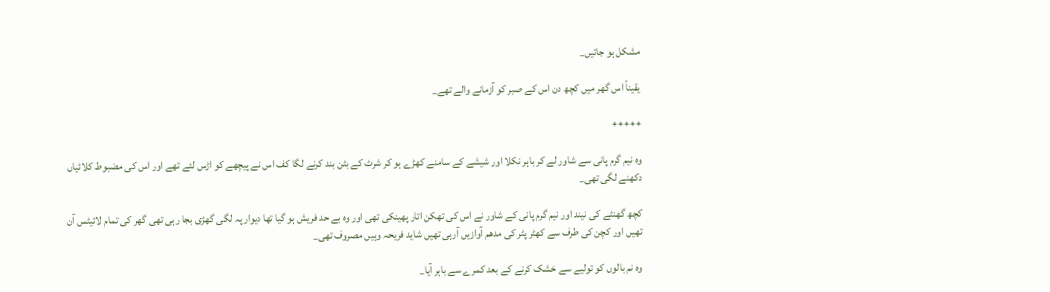مشکل ہو جاتیں_

یقیناً اس گھر میں کچھ دن اس کے صبر کو آزمانے والے تھے_

+++++

وہ نیم گرم پانی سے شاور لے کر باہر نکلا اور شیشے کے سامنے کھڑے ہو کر شرٹ کے بٹن بند کرنے لگا کف اس نے پیچھے کو اڑس لئے تھے اور اس کی مضبوط کلائیاں دکھنے لگی تھی_

کچھ گھنٹے کی نیند اور نیم گرم پانی کے شاور نے اس کی تھکن اتار پھینکی تھی اور وہ بے حد فریش ہو گیا تھا دیوار پہ لگی گھڑی بجا رہی تھی گھر کی تمام لائیٹس آن تھیں اور کچن کی طرف سے کھٹر پٹر کی مدھم آوازیں آرہی تھیں شاید فریحہ وہیں مصروف تھی_

وہ نم بالوں کو تولیے سے خشک کرنے کے بعد کمرے سے باہر آیا_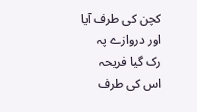کچن کی طرف آیا اور دروازے پہ رک گیا فریحہ اس کی طرف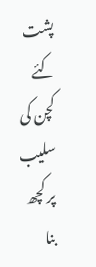پشت کئے کچن کی سلیب پر کچھ بنا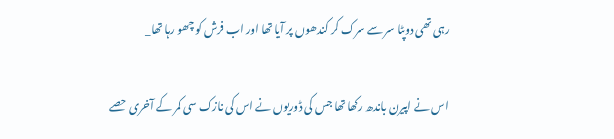رہی تھی دوپٹا سر سے سرک کر کندھوں پر آیا تھا اور اب فرش کو چھو رہا تھا_

 اس نے اپیرن باندھ رکھا تھا جس کی ڈوریوں نے اس کی نازک سی کمر کے آخری حصے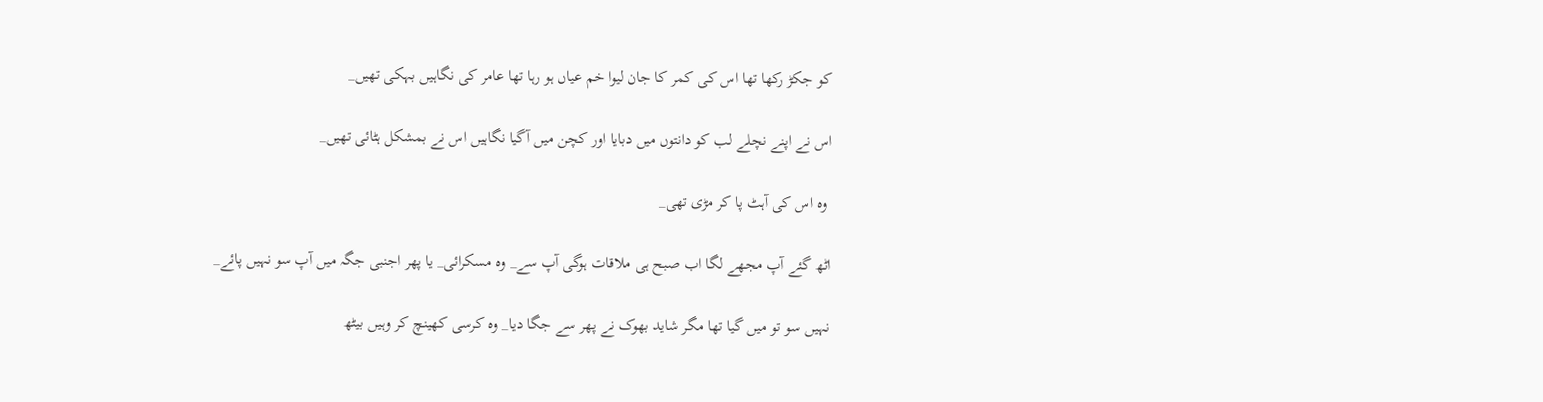کو جکڑ رکھا تھا اس کی کمر کا جان لیوا خم عیاں ہو رہا تھا عامر کی نگاہیں بہکی تھیں_

اس نے اپنے نچلے لب کو دانتوں میں دبایا اور کچن میں آگیا نگاہیں اس نے بمشکل ہٹائی تھیں_

 وہ اس کی آہٹ پا کر مڑی تھی_

اٹھ گئے آپ مجھے لگا اب صبح ہی ملاقات ہوگی آپ سے_ وہ مسکرائی_ یا پھر اجنبی جگہ میں آپ سو نہیں پائے_

نہیں سو تو میں گیا تھا مگر شاید بھوک نے پھر سے جگا دیا_ وہ کرسی کھینچ کر وہیں بیٹھ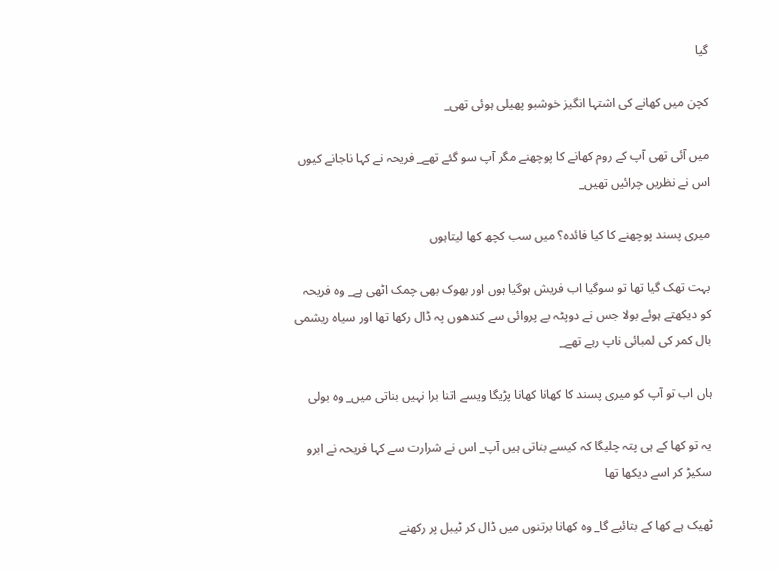گیا

کچن میں کھانے کی اشتہا انگیز خوشبو پھیلی ہوئی تھی_

میں آئی تھی آپ کے روم کھانے کا پوچھنے مگر آپ سو گئے تھے_ فریحہ نے کہا ناجانے کیوں اس نے نظریں چرائیں تھیں_

میری پسند پوچھنے کا کیا فائدہ؟ میں سب کچھ کھا لیتاہوں

بہت تھک گیا تھا تو سوگیا اب فریش ہوگیا ہوں اور بھوک بھی چمک اٹھی ہے_ وہ فریحہ کو دیکھتے ہوئے بولا جس نے دوپٹہ بے پروائی سے کندھوں پہ ڈال رکھا تھا اور سیاہ ریشمی بال کمر کی لمبائی ناپ رہے تھے_

ہاں اب تو آپ کو میری پسند کا کھانا کھانا پڑیگا ویسے اتنا برا نہیں بناتی میں_ وہ بولی

یہ تو کھا کے ہی پتہ چلیگا کہ کیسے بناتی ہیں آپ_ اس نے شرارت سے کہا فریحہ نے ابرو سکیڑ کر اسے دیکھا تھا

ٹھیک ہے کھا کے بتائیے گا_ وہ کھانا برتنوں میں ڈال کر ٹیبل پر رکھنے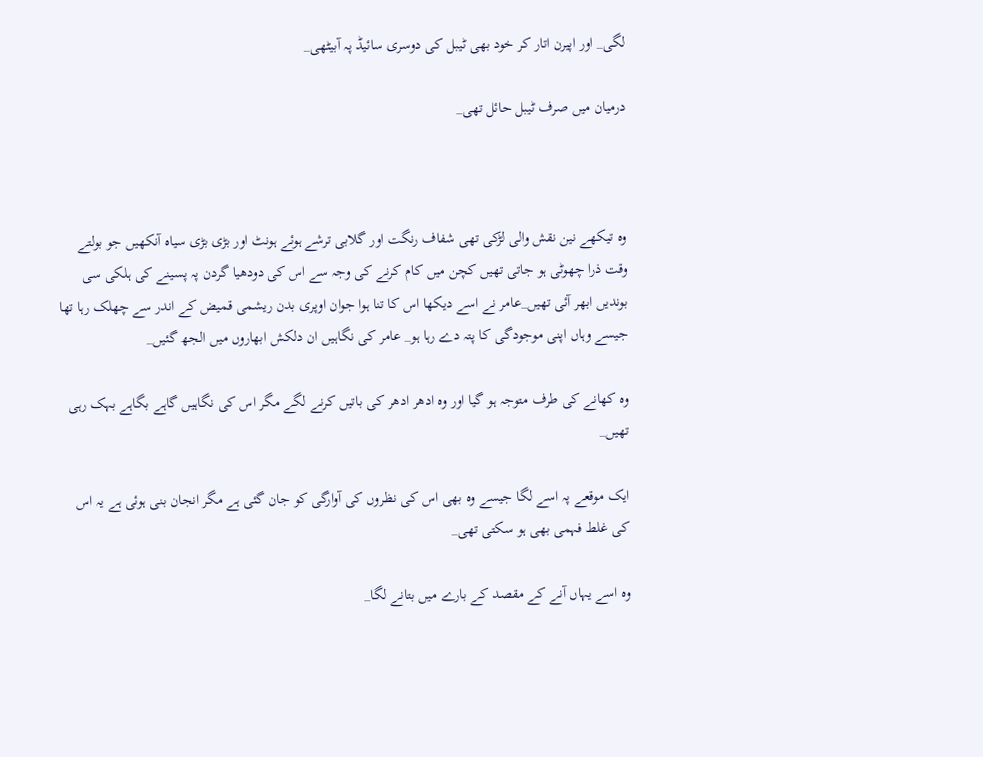لگی_ اور اپیرن اتار کر خود بھی ٹیبل کی دوسری سائیڈ پہ آبیٹھی_

درمیان میں صرف ٹیبل حائل تھی_



وہ تیکھے نین نقش والی لڑکی تھی شفاف رنگت اور گلابی ترشے ہوئے ہونٹ اور بڑی بڑی سیاہ آنکھیں جو بولتے وقت ذرا چھوٹی ہو جاتی تھیں کچن میں کام کرنے کی وجہ سے اس کی دودھیا گردن پہ پسینے کی ہلکی سی بوندیں ابھر آئی تھیں_عامر نے اسے دیکھا اس کا تنا ہوا جوان اوپری بدن ریشمی قمیض کے اندر سے چھلک رہا تھا جیسے وہاں اپنی موجودگی کا پتہ دے رہا ہو_ عامر کی نگاہیں ان دلکش ابھاروں میں الجھ گئیں_

وہ کھانے کی طرف متوجہ ہو گیا اور وہ ادھر ادھر کی باتیں کرنے لگے مگر اس کی نگاہیں گاہے بگاہے بہک رہی تھیں_

ایک موقعے پہ اسے لگا جیسے وہ بھی اس کی نظروں کی آوارگی کو جان گئی ہے مگر انجان بنی ہوئی ہے یہ اس کی غلط فہمی بھی ہو سکتی تھی_

وہ اسے یہاں آنے کے مقصد کے بارے میں بتانے لگا_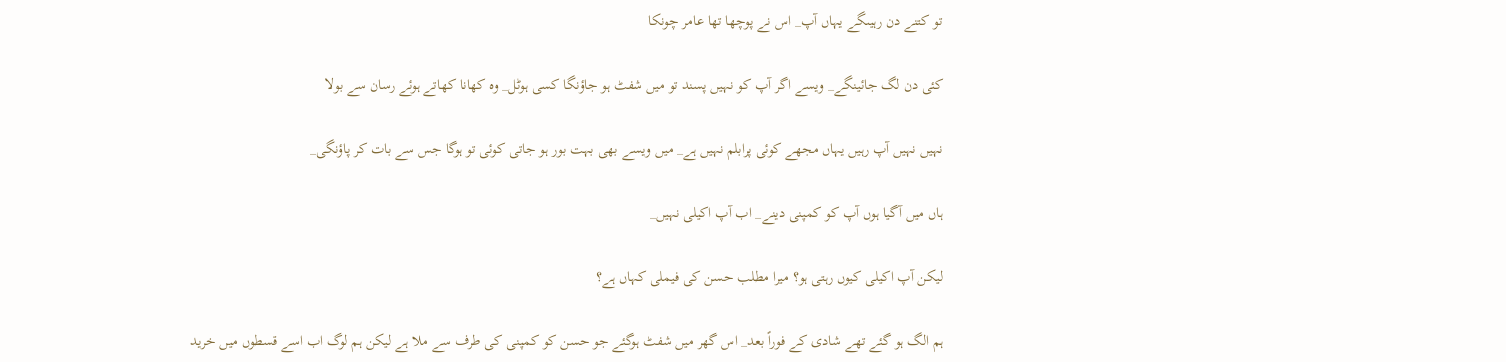تو کتنے دن رہیںگے یہاں آپ_ اس نے پوچھا تھا عامر چونکا

کئی دن لگ جائینگے_ ویسے اگر آپ کو نہیں پسند تو میں شفٹ ہو جاؤنگا کسی ہوٹل_ وہ کھانا کھاتے ہوئے رسان سے بولا

نہیں نہیں آپ رہیں یہاں مجھے کوئی پرابلم نہیں ہے_ میں ویسے بھی بہت بور ہو جاتی کوئی تو ہوگا جس سے بات کر پاؤنگی_

ہاں میں آگیا ہوں آپ کو کمپنی دینے_ اب آپ اکیلی نہیں_

لیکن آپ اکیلی کیوں رہتی ہو؟ میرا مطلب حسن کی فیملی کہاں ہے؟

ہم الگ ہو گئے تھے شادی کے فوراً بعد_ اس گھر میں شفٹ ہوگئے جو حسن کو کمپنی کی طرف سے ملا ہے لیکن ہم لوگ اب اسے قسطوں میں خرید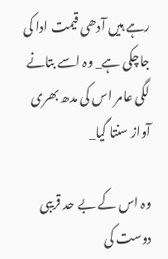رہے ہیں آدھی قیمت ادا کی جاچکی ہے_ وہ اسے بتانے لگی عامر اس کی مدھ بھری آواز سنتا گیا_

وہ اس کے بے حد قریبی دوست کی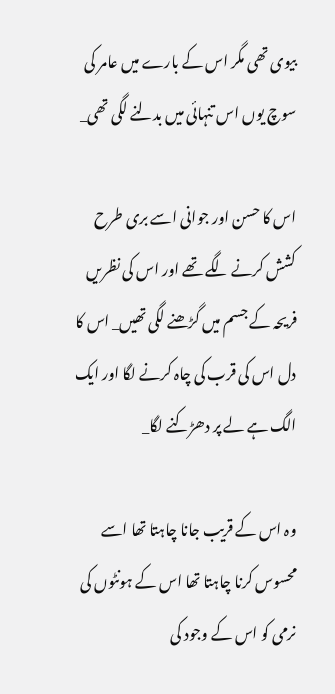بیوی تھی مگر اس کے بارے میں عامر کی سوچ یوں اس تنہائی میں بدلنے لگی تھی_

اس کا حسن اور جوانی اسے بری طرح کشش کرنے لگے تھے اور اس کی نظریں فریحہ کے جسم میں گڑھنے لگی تھیں_ اس کا دل اس کی قرب کی چاہ کرنے لگا اور ایک الگ ہے لے پر دھڑکنے لگا_

وہ اس کے قریب جانا چاہتا تھا اسے محسوس کرنا چاہتا تھا اس کے ہونٹوں کی نرمی کو اس کے وجود کی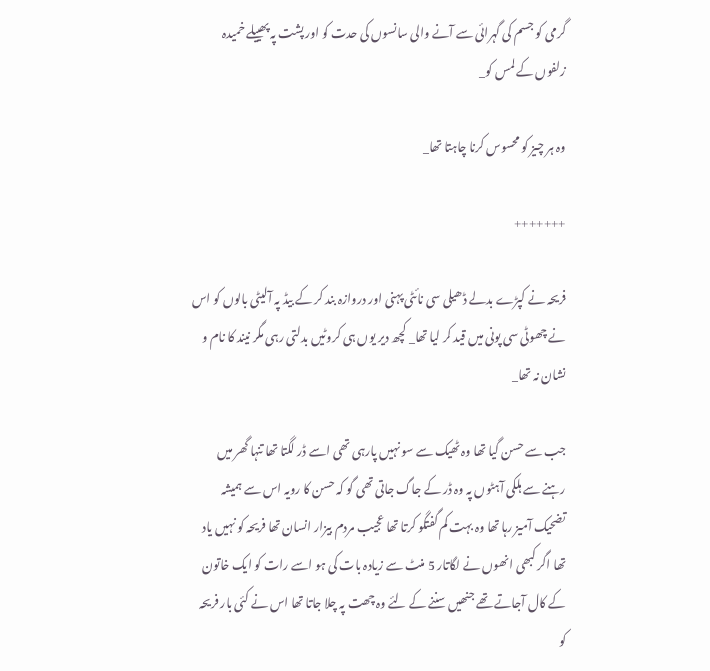گرمی کو جسم کی گہرائی سے آنے والی سانسوں کی حدت کو اور پشت پہ پھییلے خمیدہ زلفوں کے لمس کو_

وہ ہر چیز کو محسوس کرنا چاہتا تھا_

+++++++

فریحہ نے کپڑے بدلے ڈھیلی سی نائٹی پہنی اور دروازہ بند کر کے بیڈ پہ آلیٹی بالوں کو اس نے چھوٹی سی پونی میں قید کر لیا تھا_ کچھ دیر یوں ہی کروٹیں بدلتی رہی مگر نیند کا نام و نشان نہ تھا_

جب سے حسن گیا تھا وہ ٹھیک سے سو نہیں پارہی تھی اسے ڈر لگتا تھا تنہا گھر میں رہنے سے ہلکی آہٹوں پہ وہ ڈر کے جاگ جاتی تھی گو کہ حسن کا رویہ اس سے ہمیشہ تضحیک آمیز رہا تھا وہ بہت کم گفتگو کرتا تھا عجیب مردم بیزار انسان تھا فریحہ کو نہیں یاد تھا اگر کبھی انھوں نے لگاتار 5 منٹ سے زیادہ بات کی ہو اسے رات کو ایک خاتون کے کال آجاتے تھے جنھیں سننے کے لئے وہ چھت پہ چلا جاتا تھا اس نے کئی بار فریحہ کو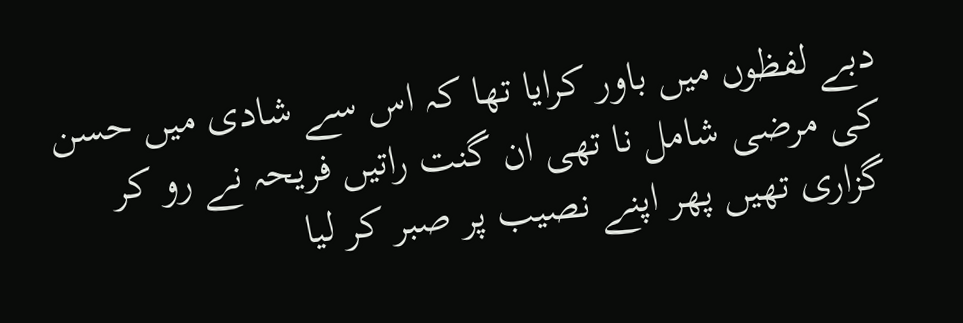دبے لفظوں میں باور کرایا تھا کہ اس سے شادی میں حسن کی مرضی شامل نا تھی ان گنت راتیں فریحہ نے رو کر گزاری تھیں پھر اپنے نصیب پر صبر کر لیا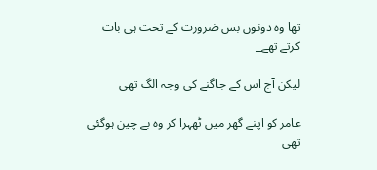تھا وہ دونوں بس ضرورت کے تحت ہی بات کرتے تھے_

لیکن آج اس کے جاگنے کی وجہ الگ تھی

عامر کو اپنے گھر میں ٹھہرا کر وہ بے چین ہوگئی تھی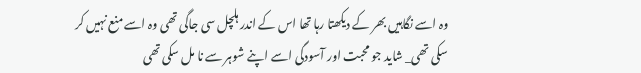وہ اسے نگاہیں بھر کے دیکھتا رہا تھا اس کے اندر ہلچل سی جاگی تھی وہ اسے منع نہیں کر سکی تھی_ شاید جو محبت اور آسودگی اسے اپنے شوہر سے نا مل سکی تھی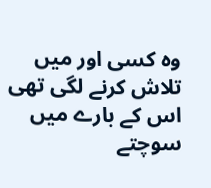وہ کسی اور میں تلاش کرنے لگی تھی اس کے بارے میں سوچتے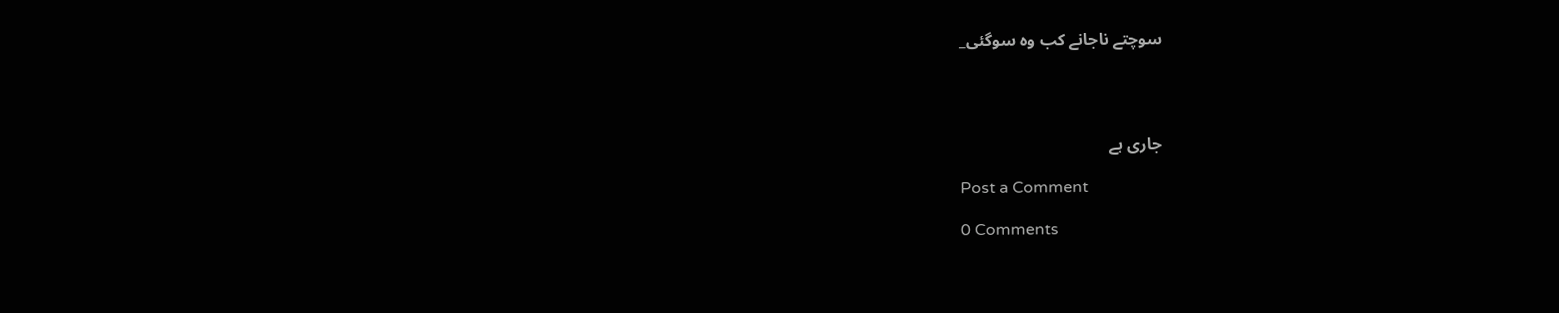سوچتے ناجانے کب وہ سوگئی_




جاری ہے

Post a Comment

0 Comments